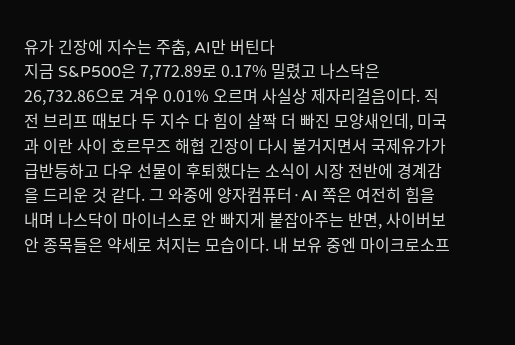유가 긴장에 지수는 주춤, AI만 버틴다
지금 S&P500은 7,772.89로 0.17% 밀렸고 나스닥은 26,732.86으로 겨우 0.01% 오르며 사실상 제자리걸음이다. 직전 브리프 때보다 두 지수 다 힘이 살짝 더 빠진 모양새인데, 미국과 이란 사이 호르무즈 해협 긴장이 다시 불거지면서 국제유가가 급반등하고 다우 선물이 후퇴했다는 소식이 시장 전반에 경계감을 드리운 것 같다. 그 와중에 양자컴퓨터·AI 쪽은 여전히 힘을 내며 나스닥이 마이너스로 안 빠지게 붙잡아주는 반면, 사이버보안 종목들은 약세로 처지는 모습이다. 내 보유 중엔 마이크로소프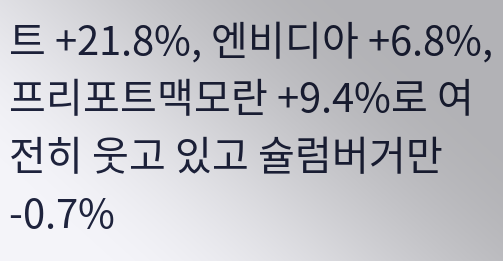트 +21.8%, 엔비디아 +6.8%, 프리포트맥모란 +9.4%로 여전히 웃고 있고 슐럼버거만 -0.7%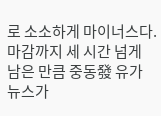로 소소하게 마이너스다. 마감까지 세 시간 넘게 남은 만큼 중동發 유가 뉴스가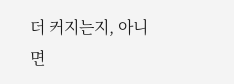더 커지는지, 아니면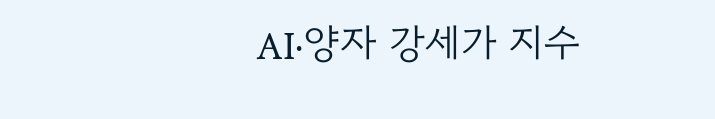AI·양자 강세가 지수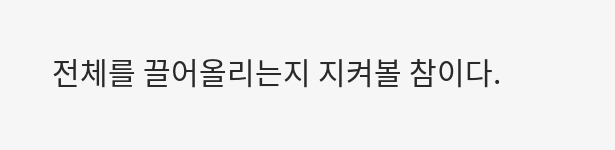전체를 끌어올리는지 지켜볼 참이다.